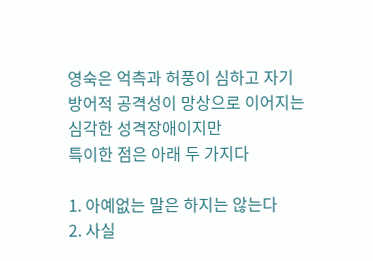영숙은 억측과 허풍이 심하고 자기방어적 공격성이 망상으로 이어지는 심각한 성격장애이지만
특이한 점은 아래 두 가지다

1. 아예없는 말은 하지는 않는다
2. 사실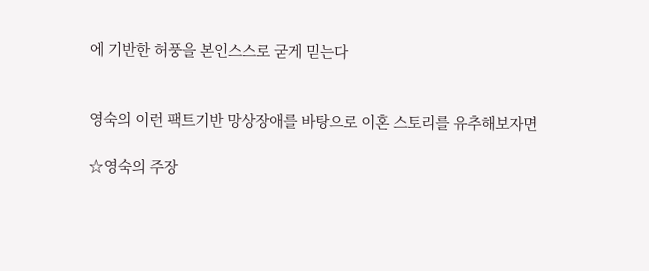에 기반한 허풍을 본인스스로 굳게 믿는다


영숙의 이런 팩트기반 망상장애를 바탕으로 이혼 스토리를 유추해보자면

☆영숙의 주장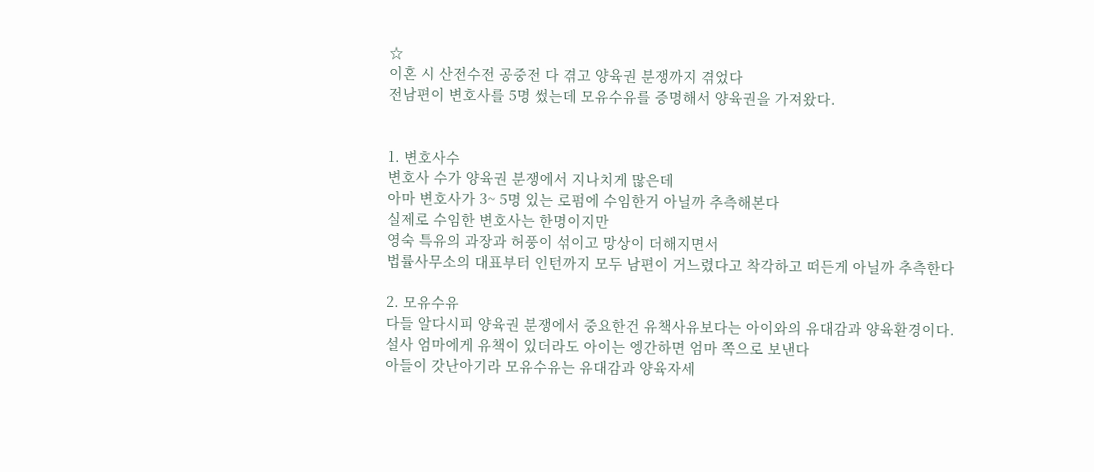☆
이혼 시 산전수전 공중전 다 겪고 양육권 분쟁까지 겪었다
전남편이 변호사를 5명 썼는데 모유수유를 증명해서 양육권을 가져왔다.


1. 변호사수
변호사 수가 양육권 분쟁에서 지나치게 많은데
아마 변호사가 3~ 5명 있는 로펌에 수임한거 아닐까 추측해본다
실제로 수임한 변호사는 한명이지만
영숙 특유의 과장과 허풍이 섞이고 망상이 더해지면서
법률사무소의 대표부터 인턴까지 모두 남편이 거느렸다고 착각하고 떠든게 아닐까 추측한다

2. 모유수유
다들 알다시피 양육권 분쟁에서 중요한건 유책사유보다는 아이와의 유대감과 양육환경이다.
설사 엄마에게 유책이 있더라도 아이는 엥간하면 엄마 쪽으로 보낸다
아들이 갓난아기라 모유수유는 유대감과 양육자세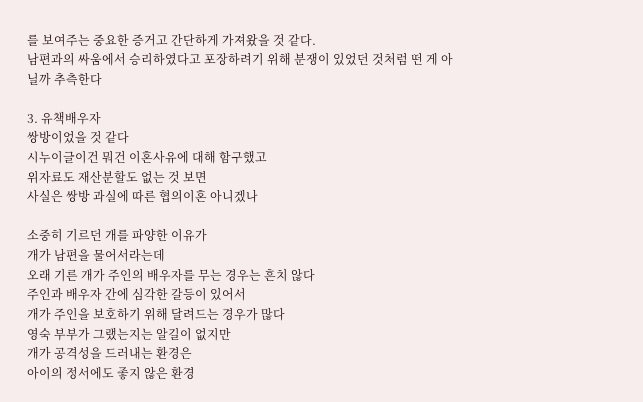를 보여주는 중요한 증거고 간단하게 가져왔을 것 같다.
남편과의 싸움에서 승리하였다고 포장하려기 위해 분쟁이 있었던 것처럼 떤 게 아닐까 추측한다

3. 유책배우자
쌍방이었을 것 같다
시누이글이건 뭐건 이혼사유에 대해 함구했고
위자료도 재산분할도 없는 것 보면
사실은 쌍방 과실에 따른 협의이혼 아니겠나

소중히 기르던 개를 파양한 이유가
개가 남편을 물어서라는데
오래 기른 개가 주인의 배우자를 무는 경우는 흔치 않다
주인과 배우자 간에 심각한 갈등이 있어서
개가 주인을 보호하기 위해 달려드는 경우가 많다
영숙 부부가 그랬는지는 알길이 없지만
개가 공격성을 드러내는 환경은
아이의 정서에도 좋지 않은 환경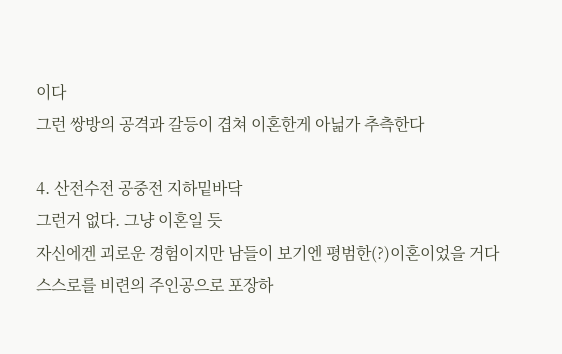이다
그런 쌍방의 공격과 갈등이 겹쳐 이혼한게 아닒가 추측한다

4. 산전수전 공중전 지하밑바닥
그런거 없다. 그냥 이혼일 듯
자신에겐 괴로운 경험이지만 남들이 보기엔 평범한(?)이혼이었을 거다
스스로를 비련의 주인공으로 포장하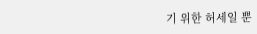기 위한 허세일 뿐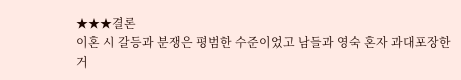★★★결론
이혼 시 갈등과 분쟁은 평범한 수준이었고 남들과 영숙 혼자 과대포장한 거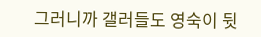그러니까 갤러들도 영숙이 뒷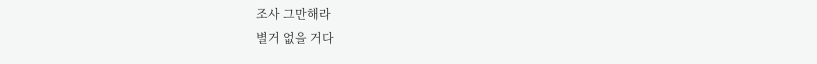조사 그만해라
별거 없을 거다